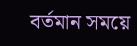বর্তমান সময়ে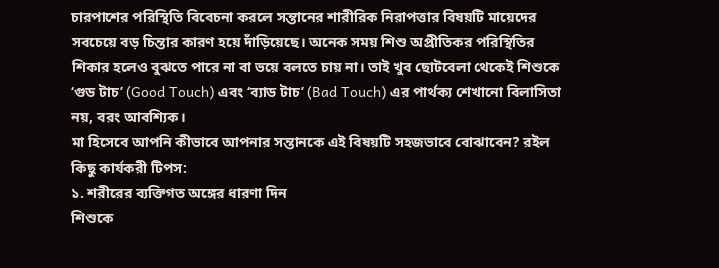চারপাশের পরিস্থিতি বিবেচনা করলে সন্তানের শারীরিক নিরাপত্তার বিষয়টি মায়েদের সবচেয়ে বড় চিন্তার কারণ হয়ে দাঁড়িয়েছে। অনেক সময় শিশু অপ্রীতিকর পরিস্থিতির শিকার হলেও বুঝতে পারে না বা ভয়ে বলতে চায় না। তাই খুব ছোটবেলা থেকেই শিশুকে ‘গুড টাচ’ (Good Touch) এবং ‘ব্যাড টাচ’ (Bad Touch) এর পার্থক্য শেখানো বিলাসিতা নয়, বরং আবশ্যিক।
মা হিসেবে আপনি কীভাবে আপনার সন্তানকে এই বিষয়টি সহজভাবে বোঝাবেন? রইল কিছু কার্যকরী টিপস:
১. শরীরের ব্যক্তিগত অঙ্গের ধারণা দিন
শিশুকে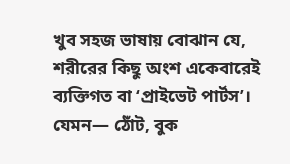খুব সহজ ভাষায় বোঝান যে, শরীরের কিছু অংশ একেবারেই ব্যক্তিগত বা ‘প্রাইভেট পার্টস’। যেমন— ঠোঁট, বুক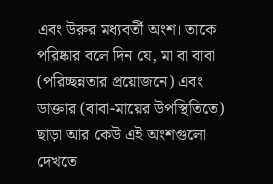এবং উরুর মধ্যবর্তী অংশ। তাকে পরিষ্কার বলে দিন যে, মা বা বাবা (পরিচ্ছন্নতার প্রয়োজনে) এবং ডাক্তার (বাবা-মায়ের উপস্থিতিতে) ছাড়া আর কেউ এই অংশগুলো দেখতে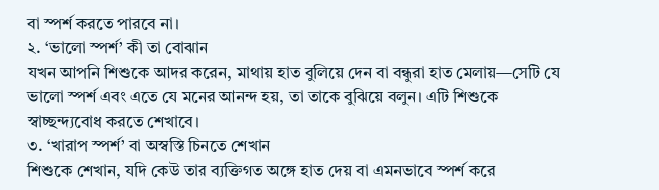বা স্পর্শ করতে পারবে না।
২. ‘ভালো স্পর্শ’ কী তা বোঝান
যখন আপনি শিশুকে আদর করেন, মাথায় হাত বুলিয়ে দেন বা বন্ধুরা হাত মেলায়—সেটি যে ভালো স্পর্শ এবং এতে যে মনের আনন্দ হয়, তা তাকে বুঝিয়ে বলুন। এটি শিশুকে স্বাচ্ছন্দ্যবোধ করতে শেখাবে।
৩. ‘খারাপ স্পর্শ’ বা অস্বস্তি চিনতে শেখান
শিশুকে শেখান, যদি কেউ তার ব্যক্তিগত অঙ্গে হাত দেয় বা এমনভাবে স্পর্শ করে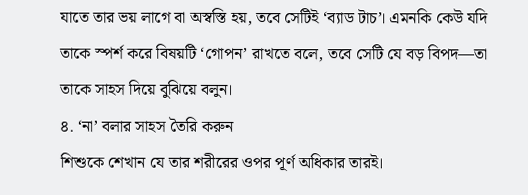যাতে তার ভয় লাগে বা অস্বস্তি হয়, তবে সেটিই ‘ব্যাড টাচ’। এমনকি কেউ যদি তাকে স্পর্শ করে বিষয়টি ‘গোপন’ রাখতে বলে, তবে সেটি যে বড় বিপদ—তা তাকে সাহস দিয়ে বুঝিয়ে বলুন।
৪. ‘না’ বলার সাহস তৈরি করুন
শিশুকে শেখান যে তার শরীরের ওপর পূর্ণ অধিকার তারই।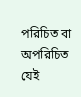পরিচিত বা অপরিচিত যেই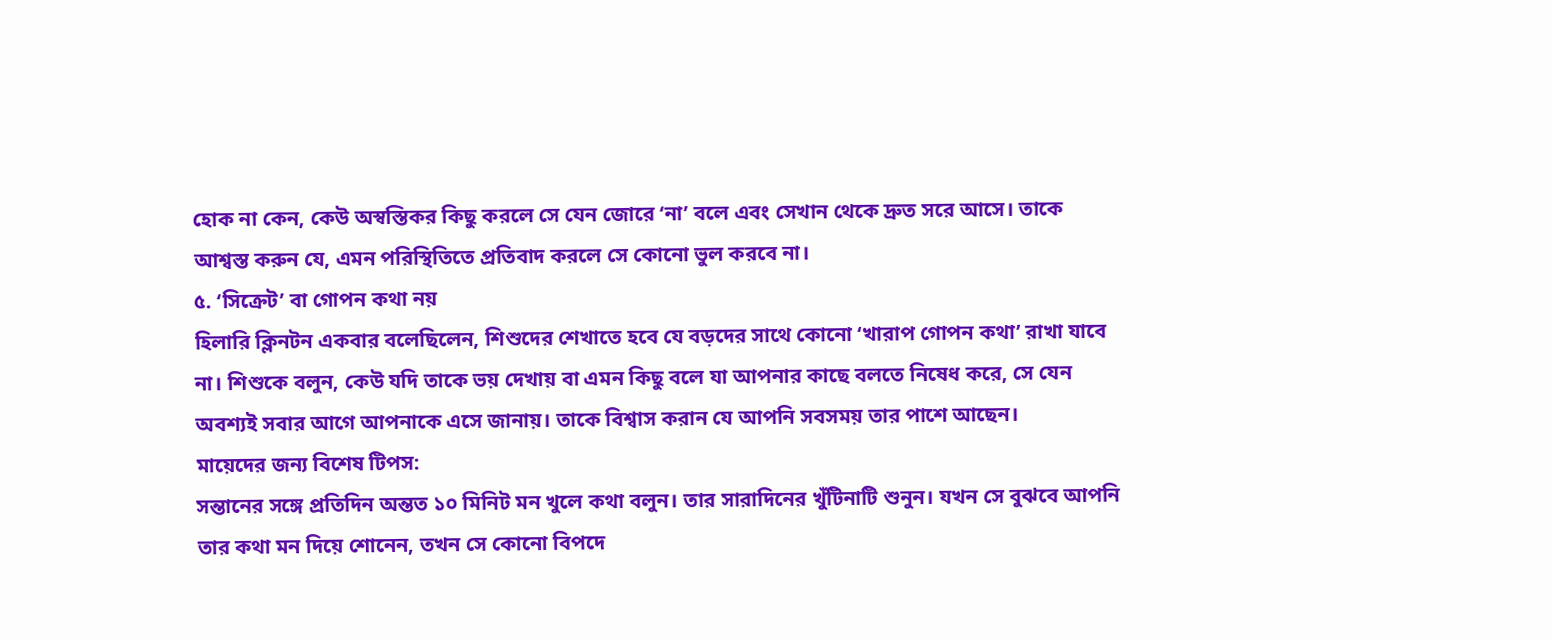হোক না কেন, কেউ অস্বস্তিকর কিছু করলে সে যেন জোরে ‘না’ বলে এবং সেখান থেকে দ্রুত সরে আসে। তাকে আশ্বস্ত করুন যে, এমন পরিস্থিতিতে প্রতিবাদ করলে সে কোনো ভুল করবে না।
৫. ‘সিক্রেট’ বা গোপন কথা নয়
হিলারি ক্লিনটন একবার বলেছিলেন, শিশুদের শেখাতে হবে যে বড়দের সাথে কোনো ‘খারাপ গোপন কথা’ রাখা যাবে না। শিশুকে বলুন, কেউ যদি তাকে ভয় দেখায় বা এমন কিছু বলে যা আপনার কাছে বলতে নিষেধ করে, সে যেন অবশ্যই সবার আগে আপনাকে এসে জানায়। তাকে বিশ্বাস করান যে আপনি সবসময় তার পাশে আছেন।
মায়েদের জন্য বিশেষ টিপস:
সন্তানের সঙ্গে প্রতিদিন অন্তত ১০ মিনিট মন খুলে কথা বলুন। তার সারাদিনের খুঁটিনাটি শুনুন। যখন সে বুঝবে আপনি তার কথা মন দিয়ে শোনেন, তখন সে কোনো বিপদে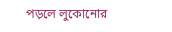পড়লে লুকোনোর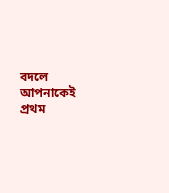বদলে আপনাকেই প্রথম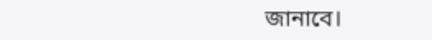জানাবে।